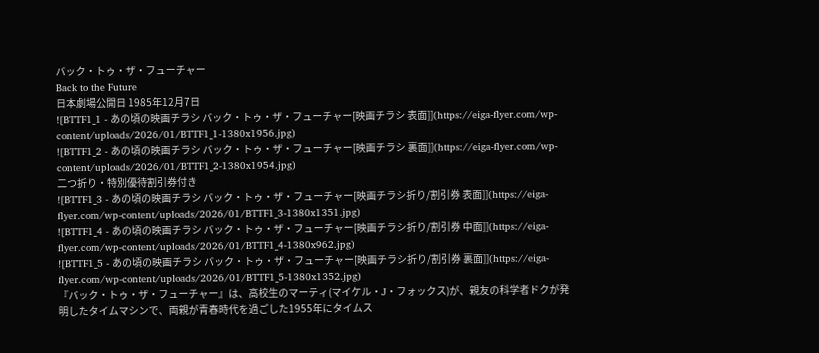バック・トゥ・ザ・フューチャー
Back to the Future
日本劇場公開日 1985年12月7日
![BTTF1_1 - あの頃の映画チラシ バック・トゥ・ザ・フューチャー[映画チラシ 表面]](https://eiga-flyer.com/wp-content/uploads/2026/01/BTTF1_1-1380x1956.jpg)
![BTTF1_2 - あの頃の映画チラシ バック・トゥ・ザ・フューチャー[映画チラシ 裏面]](https://eiga-flyer.com/wp-content/uploads/2026/01/BTTF1_2-1380x1954.jpg)
二つ折り・特別優待割引券付き
![BTTF1_3 - あの頃の映画チラシ バック・トゥ・ザ・フューチャー[映画チラシ折り/割引券 表面]](https://eiga-flyer.com/wp-content/uploads/2026/01/BTTF1_3-1380x1351.jpg)
![BTTF1_4 - あの頃の映画チラシ バック・トゥ・ザ・フューチャー[映画チラシ折り/割引券 中面]](https://eiga-flyer.com/wp-content/uploads/2026/01/BTTF1_4-1380x962.jpg)
![BTTF1_5 - あの頃の映画チラシ バック・トゥ・ザ・フューチャー[映画チラシ折り/割引券 裏面]](https://eiga-flyer.com/wp-content/uploads/2026/01/BTTF1_5-1380x1352.jpg)
『バック・トゥ・ザ・フューチャー』は、高校生のマーティ(マイケル・J・フォックス)が、親友の科学者ドクが発明したタイムマシンで、両親が青春時代を過ごした1955年にタイムス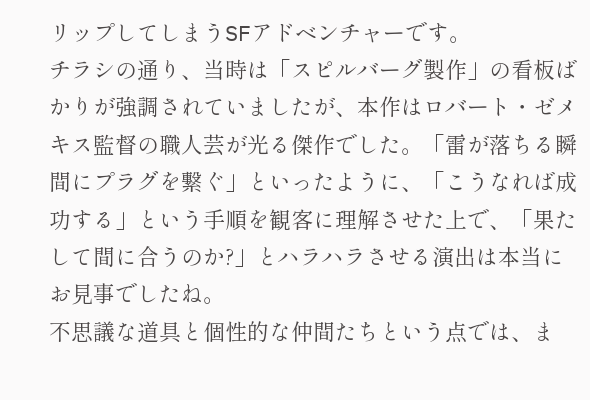リップしてしまうSFアドベンチャーです。
チラシの通り、当時は「スピルバーグ製作」の看板ばかりが強調されていましたが、本作はロバート・ゼメキス監督の職人芸が光る傑作でした。「雷が落ちる瞬間にプラグを繋ぐ」といったように、「こうなれば成功する」という手順を観客に理解させた上で、「果たして間に合うのか?」とハラハラさせる演出は本当にお見事でしたね。
不思議な道具と個性的な仲間たちという点では、ま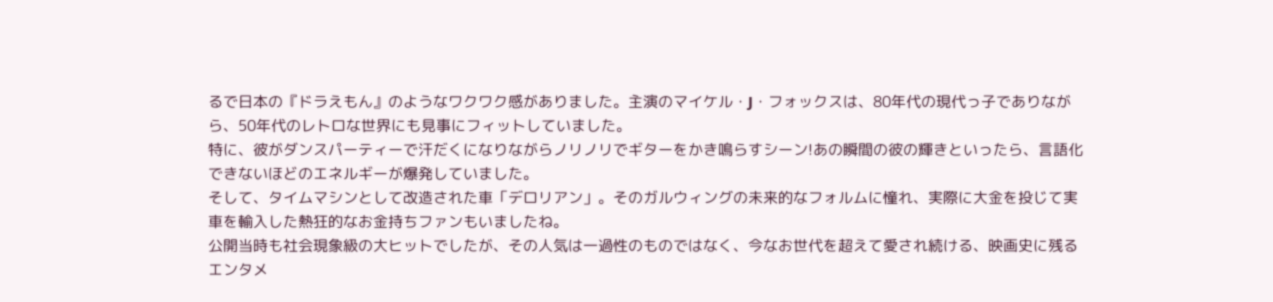るで日本の『ドラえもん』のようなワクワク感がありました。主演のマイケル・J・フォックスは、80年代の現代っ子でありながら、50年代のレトロな世界にも見事にフィットしていました。
特に、彼がダンスパーティーで汗だくになりながらノリノリでギターをかき鳴らすシーン!あの瞬間の彼の輝きといったら、言語化できないほどのエネルギーが爆発していました。
そして、タイムマシンとして改造された車「デロリアン」。そのガルウィングの未来的なフォルムに憧れ、実際に大金を投じて実車を輸入した熱狂的なお金持ちファンもいましたね。
公開当時も社会現象級の大ヒットでしたが、その人気は一過性のものではなく、今なお世代を超えて愛され続ける、映画史に残るエンタメ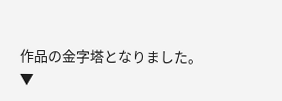作品の金字塔となりました。
▼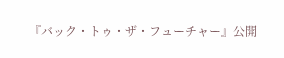『バック・トゥ・ザ・フューチャー』公開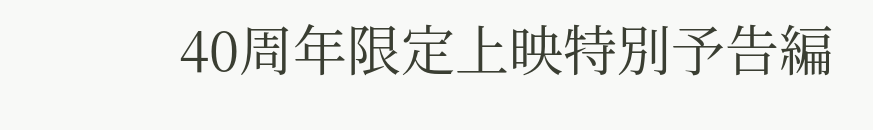40周年限定上映特別予告編